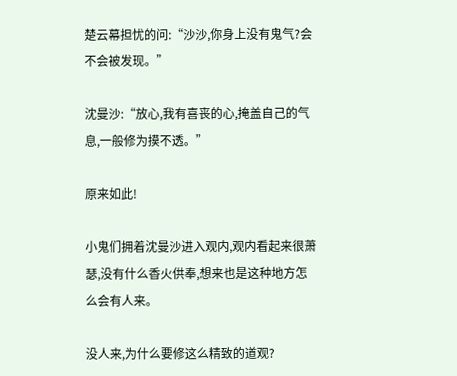楚云幕担忧的问:“沙沙,你身上没有鬼气?会不会被发现。”

沈曼沙:“放心,我有喜丧的心,掩盖自己的气息,一般修为摸不透。”

原来如此!

小鬼们拥着沈曼沙进入观内,观内看起来很萧瑟,没有什么香火供奉,想来也是这种地方怎么会有人来。

没人来,为什么要修这么精致的道观?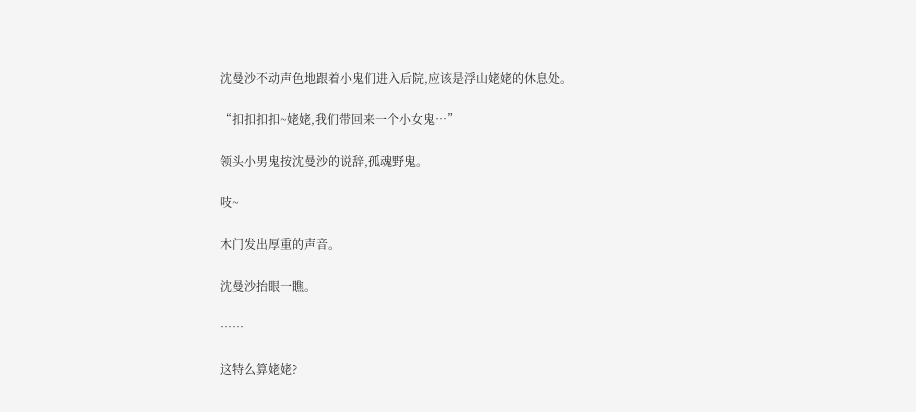沈曼沙不动声色地跟着小鬼们进入后院,应该是浮山姥姥的休息处。

“扣扣扣扣~姥姥,我们带回来一个小女鬼…”

领头小男鬼按沈曼沙的说辞,孤魂野鬼。

吱~

木门发出厚重的声音。

沈曼沙抬眼一瞧。

……

这特么算姥姥?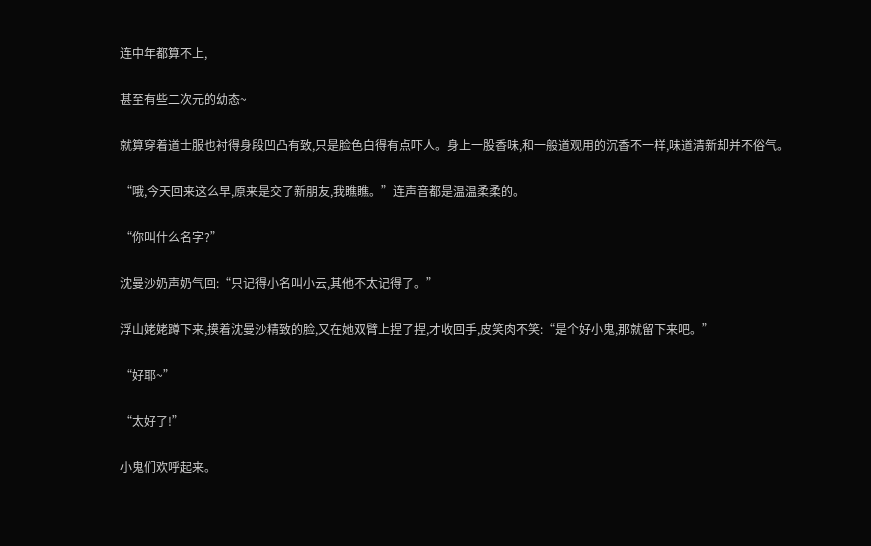连中年都算不上,

甚至有些二次元的幼态~

就算穿着道士服也衬得身段凹凸有致,只是脸色白得有点吓人。身上一股香味,和一般道观用的沉香不一样,味道清新却并不俗气。

“哦,今天回来这么早,原来是交了新朋友,我瞧瞧。”连声音都是温温柔柔的。

“你叫什么名字?”

沈曼沙奶声奶气回:“只记得小名叫小云,其他不太记得了。”

浮山姥姥蹲下来,摸着沈曼沙精致的脸,又在她双臂上捏了捏,才收回手,皮笑肉不笑:“是个好小鬼,那就留下来吧。”

“好耶~”

“太好了!”

小鬼们欢呼起来。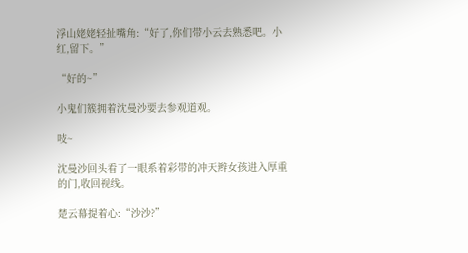浮山姥姥轻扯嘴角:“好了,你们带小云去熟悉吧。小红,留下。”

“好的~”

小鬼们簇拥着沈曼沙要去参观道观。

吱~

沈曼沙回头看了一眼系着彩带的冲天辫女孩进入厚重的门,收回视线。

楚云幕提着心:“沙沙?”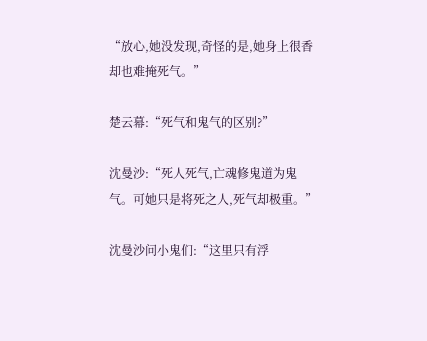“放心,她没发现,奇怪的是,她身上很香却也难掩死气。”

楚云幕:“死气和鬼气的区别?”

沈曼沙:“死人死气,亡魂修鬼道为鬼气。可她只是将死之人,死气却极重。”

沈曼沙问小鬼们:“这里只有浮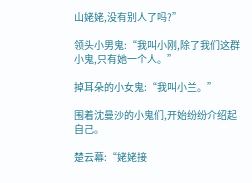山姥姥,没有别人了吗?”

领头小男鬼:“我叫小刚,除了我们这群小鬼,只有她一个人。”

掉耳朵的小女鬼:“我叫小兰。”

围着沈曼沙的小鬼们,开始纷纷介绍起自己。

楚云幕:“姥姥接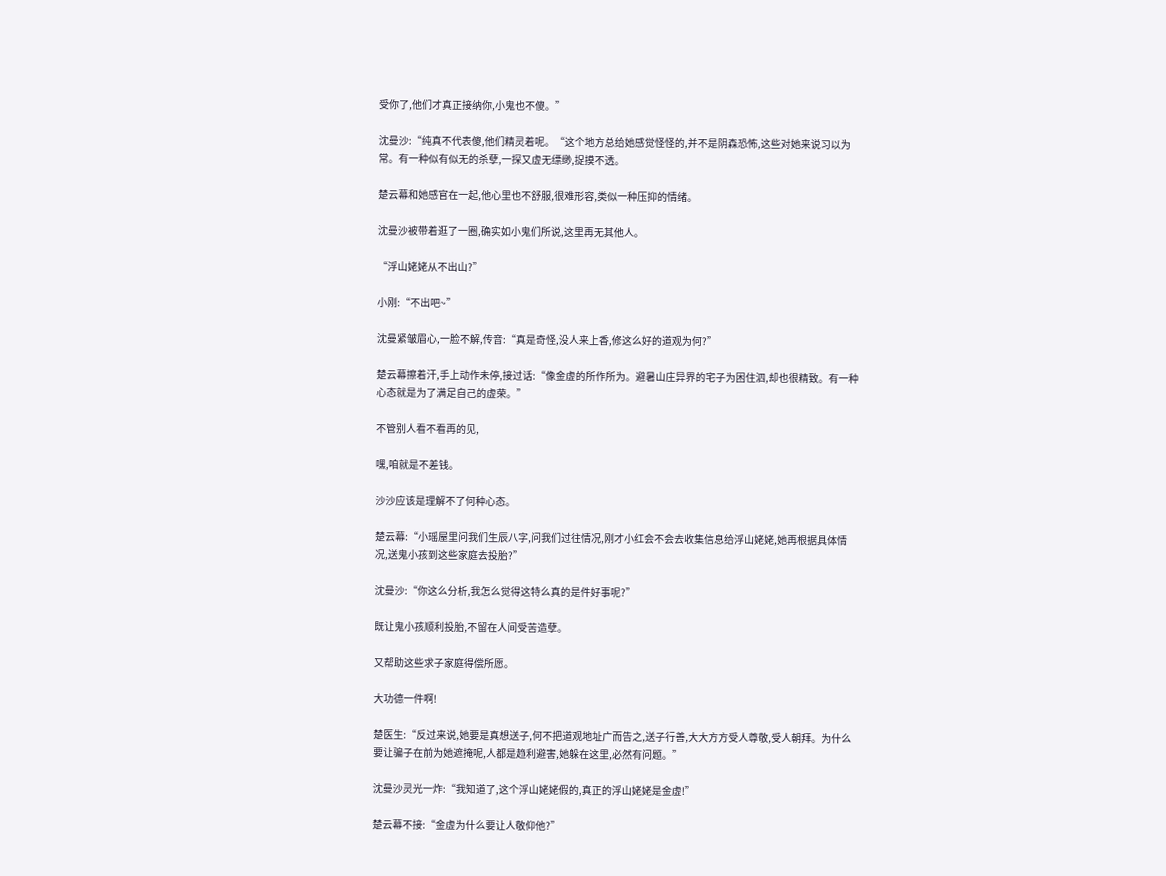受你了,他们才真正接纳你,小鬼也不傻。”

沈曼沙:“纯真不代表傻,他们精灵着呢。“这个地方总给她感觉怪怪的,并不是阴森恐怖,这些对她来说习以为常。有一种似有似无的杀孽,一探又虚无缥缈,捉摸不透。

楚云幕和她感官在一起,他心里也不舒服,很难形容,类似一种压抑的情绪。

沈曼沙被带着逛了一圈,确实如小鬼们所说,这里再无其他人。

“浮山姥姥从不出山?”

小刚:“不出吧~”

沈曼紧皱眉心,一脸不解,传音:“真是奇怪,没人来上香,修这么好的道观为何?”

楚云幕擦着汗,手上动作未停,接过话:“像金虚的所作所为。避暑山庄异界的宅子为困住泗,却也很精致。有一种心态就是为了满足自己的虚荣。”

不管别人看不看再的见,

嘿,咱就是不差钱。

沙沙应该是理解不了何种心态。

楚云幕:“小瑶屋里问我们生辰八字,问我们过往情况,刚才小红会不会去收集信息给浮山姥姥,她再根据具体情况,送鬼小孩到这些家庭去投胎?”

沈曼沙:“你这么分析,我怎么觉得这特么真的是件好事呢?”

既让鬼小孩顺利投胎,不留在人间受苦造孽。

又帮助这些求子家庭得偿所愿。

大功德一件啊!

楚医生:“反过来说,她要是真想送子,何不把道观地址广而告之,送子行善,大大方方受人尊敬,受人朝拜。为什么要让骗子在前为她遮掩呢,人都是趋利避害,她躲在这里,必然有问题。”

沈曼沙灵光一炸:“我知道了,这个浮山姥姥假的,真正的浮山姥姥是金虚!”

楚云幕不接:“金虚为什么要让人敬仰他?”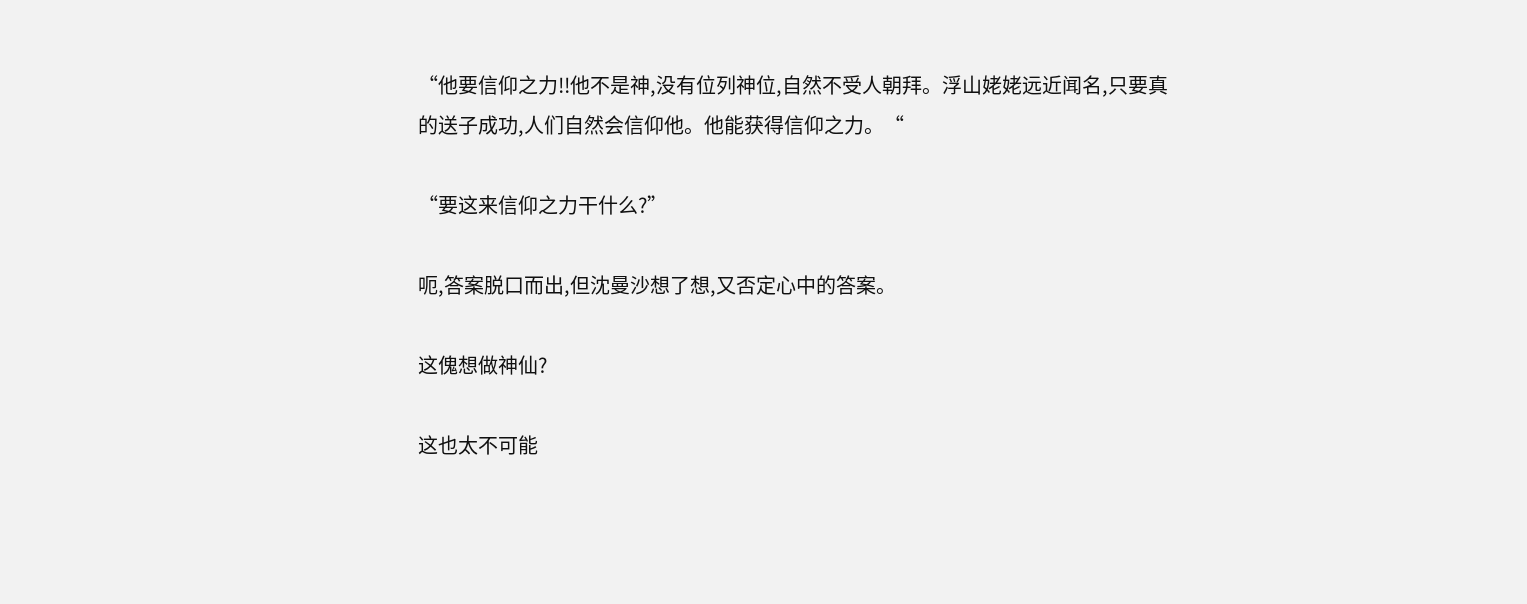“他要信仰之力!!他不是神,没有位列神位,自然不受人朝拜。浮山姥姥远近闻名,只要真的送子成功,人们自然会信仰他。他能获得信仰之力。“

“要这来信仰之力干什么?”

呃,答案脱口而出,但沈曼沙想了想,又否定心中的答案。

这傀想做神仙?

这也太不可能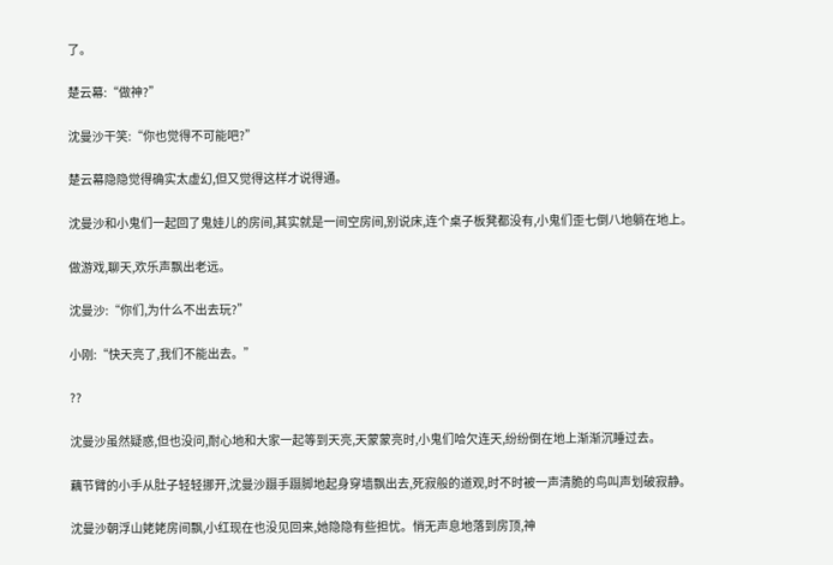了。

楚云幕:“做神?”

沈曼沙干笑:“你也觉得不可能吧?”

楚云幕隐隐觉得确实太虚幻,但又觉得这样才说得通。

沈曼沙和小鬼们一起回了鬼娃儿的房间,其实就是一间空房间,别说床,连个桌子板凳都没有,小鬼们歪七倒八地躺在地上。

做游戏,聊天,欢乐声飘出老远。

沈曼沙:“你们,为什么不出去玩?”

小刚:“快天亮了,我们不能出去。”

??

沈曼沙虽然疑惑,但也没问,耐心地和大家一起等到天亮,天蒙蒙亮时,小鬼们哈欠连天,纷纷倒在地上渐渐沉睡过去。

藕节臂的小手从肚子轻轻挪开,沈曼沙蹑手蹑脚地起身穿墙飘出去,死寂般的道观,时不时被一声清脆的鸟叫声划破寂静。

沈曼沙朝浮山姥姥房间飘,小红现在也没见回来,她隐隐有些担忧。悄无声息地落到房顶,神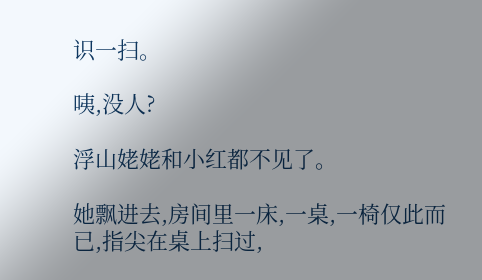识一扫。

咦,没人?

浮山姥姥和小红都不见了。

她飘进去,房间里一床,一桌,一椅仅此而已,指尖在桌上扫过,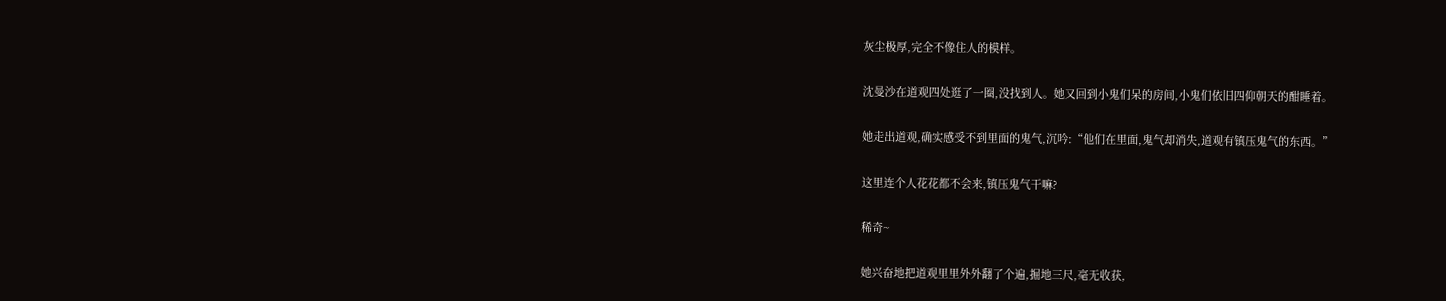灰尘极厚,完全不像住人的模样。

沈曼沙在道观四处逛了一圈,没找到人。她又回到小鬼们呆的房间,小鬼们依旧四仰朝天的酣睡着。

她走出道观,确实感受不到里面的鬼气,沉吟:“他们在里面,鬼气却消失,道观有镇压鬼气的东西。”

这里连个人花花都不会来,镇压鬼气干嘛?

稀奇~

她兴奋地把道观里里外外翻了个遍,掘地三尺,毫无收获,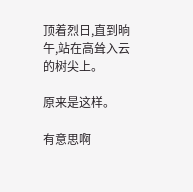顶着烈日,直到晌午,站在高耸入云的树尖上。

原来是这样。

有意思啊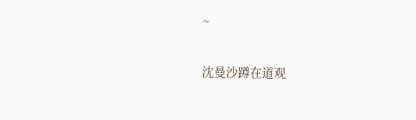~

沈曼沙蹲在道观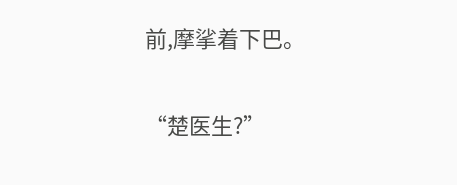前,摩挲着下巴。

“楚医生?”